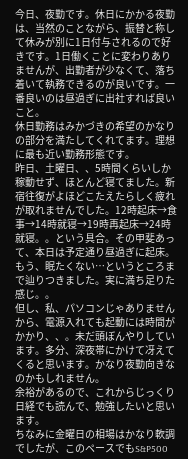今日、夜勤です。休日にかかる夜勤は、当然のことながら、振替と称して休みが別に1日付与されるので好きです。1日働くことに変わりありませんが、出勤者が少なくて、落ち着いて執務できるのが良いです。一番良いのは昼過ぎに出社すれば良いこと。
休日勤務はみかづきの希望のかなりの部分を満たしてくれてます。理想に最も近い勤務形態です。
昨日、土曜日、、5時間くらいしか稼動せず、ほとんど寝てました。新宿往復がよほどこたえたらしく疲れが取れませんでした。12時起床→食事→14時就寝→19時再起床→24時就寝。。という具合。その甲斐あって、本日は予定通り昼過ぎに起床。もう、眠たくない…というところまで辿りつきました。実に満ち足りた感じ。。
但し、私、パソコンじゃありませんから、電源入れても起動には時間がかかり、、。未だ頭ぼんやりしています。多分、深夜帯にかけて冴えてくると思います。かなり夜勤向きなのかもしれません。
余裕があるので、これからじっくり日経でも読んで、勉強したいと思います。
ちなみに金曜日の相場はかなり軟調でしたが、このペースでもS&P500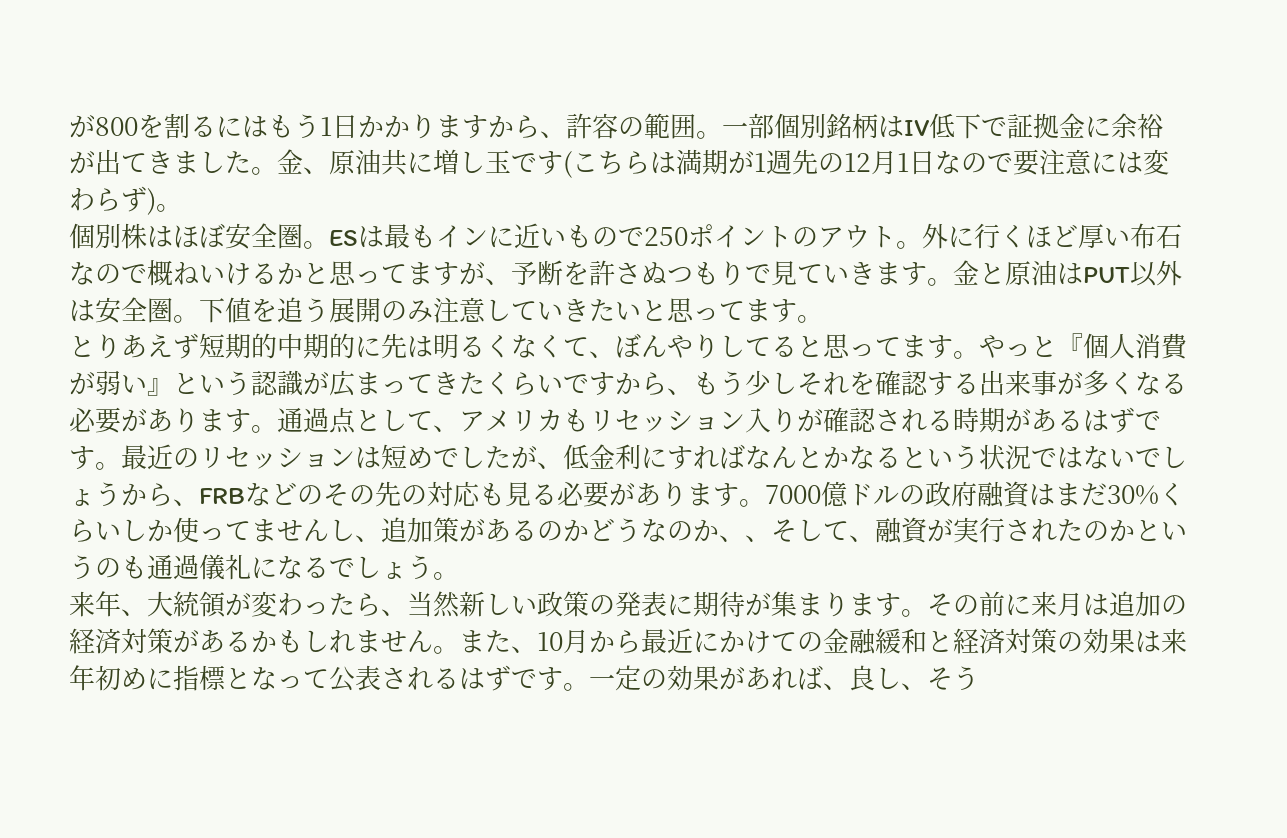が800を割るにはもう1日かかりますから、許容の範囲。一部個別銘柄はIV低下で証拠金に余裕が出てきました。金、原油共に増し玉です(こちらは満期が1週先の12月1日なので要注意には変わらず)。
個別株はほぼ安全圏。ESは最もインに近いもので250ポイントのアウト。外に行くほど厚い布石なので概ねいけるかと思ってますが、予断を許さぬつもりで見ていきます。金と原油はPUT以外は安全圏。下値を追う展開のみ注意していきたいと思ってます。
とりあえず短期的中期的に先は明るくなくて、ぼんやりしてると思ってます。やっと『個人消費が弱い』という認識が広まってきたくらいですから、もう少しそれを確認する出来事が多くなる必要があります。通過点として、アメリカもリセッション入りが確認される時期があるはずです。最近のリセッションは短めでしたが、低金利にすればなんとかなるという状況ではないでしょうから、FRBなどのその先の対応も見る必要があります。7000億ドルの政府融資はまだ30%くらいしか使ってませんし、追加策があるのかどうなのか、、そして、融資が実行されたのかというのも通過儀礼になるでしょう。
来年、大統領が変わったら、当然新しい政策の発表に期待が集まります。その前に来月は追加の経済対策があるかもしれません。また、10月から最近にかけての金融緩和と経済対策の効果は来年初めに指標となって公表されるはずです。一定の効果があれば、良し、そう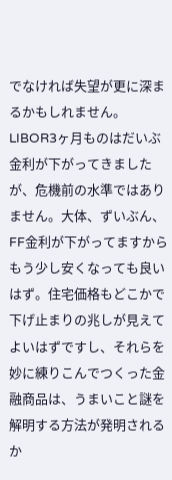でなければ失望が更に深まるかもしれません。
LIBOR3ヶ月ものはだいぶ金利が下がってきましたが、危機前の水準ではありません。大体、ずいぶん、FF金利が下がってますからもう少し安くなっても良いはず。住宅価格もどこかで下げ止まりの兆しが見えてよいはずですし、それらを妙に練りこんでつくった金融商品は、うまいこと謎を解明する方法が発明されるか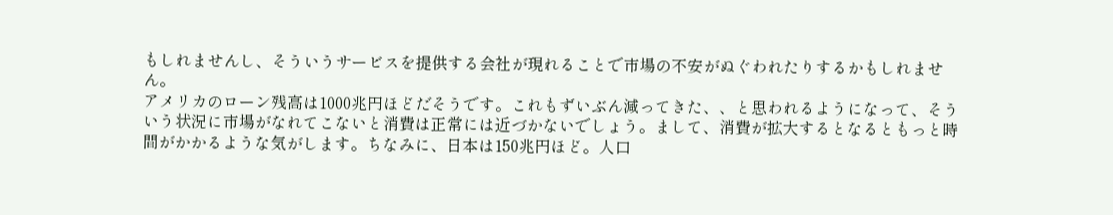もしれませんし、そういうサービスを提供する会社が現れることで市場の不安がぬぐわれたりするかもしれません。
アメリカのローン残高は1000兆円ほどだそうです。これもずいぶん減ってきた、、と思われるようになって、そういう状況に市場がなれてこないと消費は正常には近づかないでしょう。まして、消費が拡大するとなるともっと時間がかかるような気がします。ちなみに、日本は150兆円ほど。人口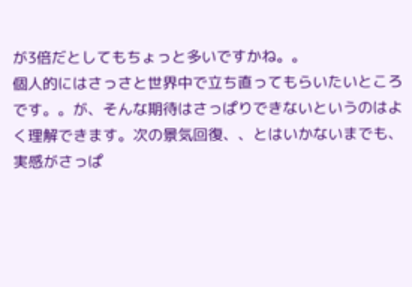が3倍だとしてもちょっと多いですかね。。
個人的にはさっさと世界中で立ち直ってもらいたいところです。。が、そんな期待はさっぱりできないというのはよく理解できます。次の景気回復、、とはいかないまでも、実感がさっぱ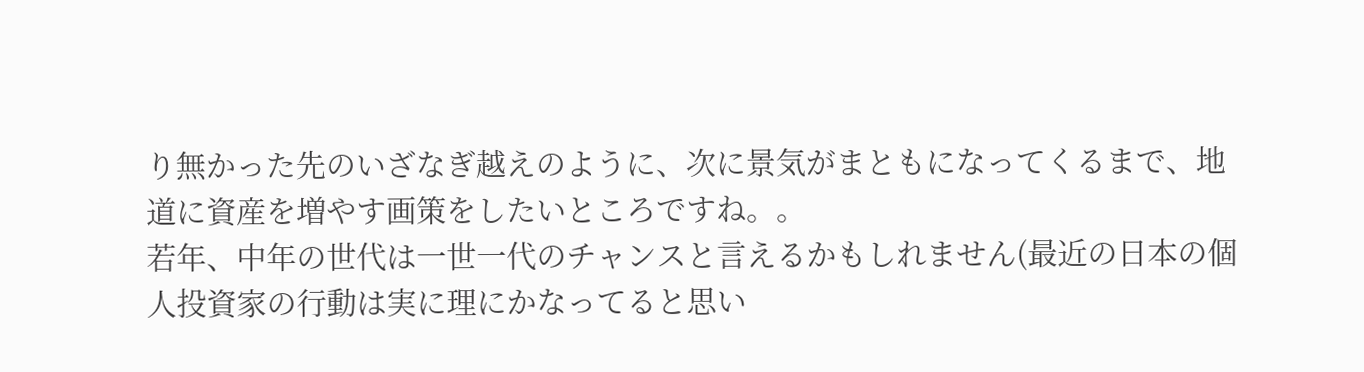り無かった先のいざなぎ越えのように、次に景気がまともになってくるまで、地道に資産を増やす画策をしたいところですね。。
若年、中年の世代は一世一代のチャンスと言えるかもしれません(最近の日本の個人投資家の行動は実に理にかなってると思い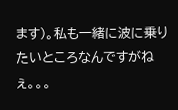ます)。私も一緒に波に乗りたいところなんですがねぇ。。。